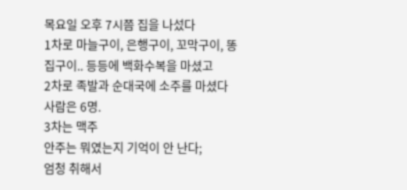목요일 오후 7시쯤 집을 나섰다
1차로 마늘구이, 은행구이, 꼬막구이, 똥집구이.. 등등에 백화수복을 마셨고
2차로 족발과 순대국에 소주를 마셨다
사람은 6명.
3차는 맥주
안주는 뭐였는지 기억이 안 난다;
엄청 취해서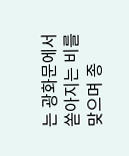는 광화문에서
쏟아지는 비를 맞으며 종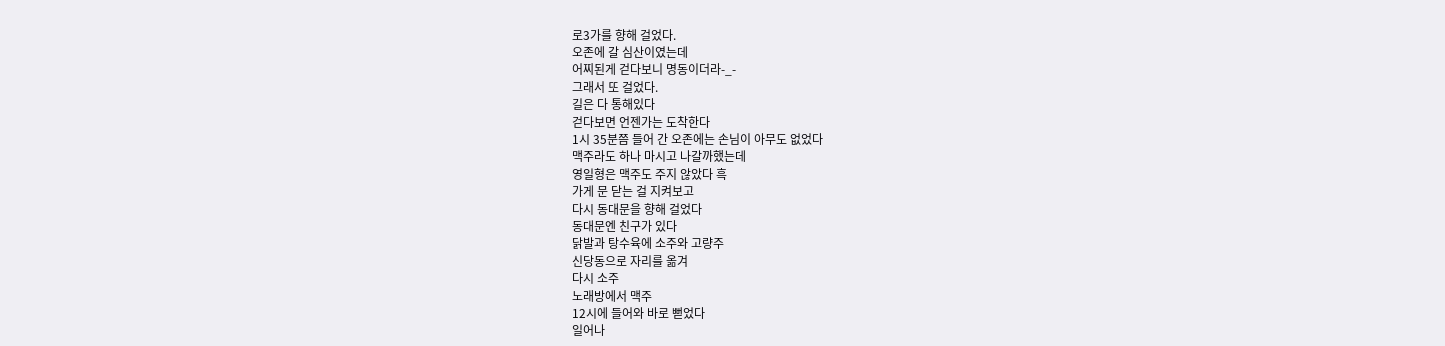로3가를 향해 걸었다.
오존에 갈 심산이였는데
어찌된게 걷다보니 명동이더라-_-
그래서 또 걸었다.
길은 다 통해있다
걷다보면 언젠가는 도착한다
1시 35분쯤 들어 간 오존에는 손님이 아무도 없었다
맥주라도 하나 마시고 나갈까했는데
영일형은 맥주도 주지 않았다 흑
가게 문 닫는 걸 지켜보고
다시 동대문을 향해 걸었다
동대문엔 친구가 있다
닭발과 탕수육에 소주와 고량주
신당동으로 자리를 옮겨
다시 소주
노래방에서 맥주
12시에 들어와 바로 뻗었다
일어나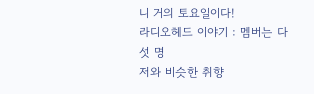니 거의 토요일이다!
라디오헤드 이야기 : 멤버는 다섯 명
저와 비슷한 취향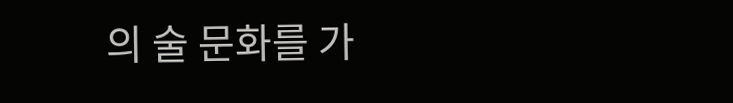의 술 문화를 가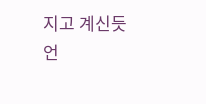지고 계신듯
언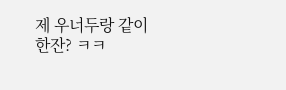제 우너두랑 같이 한잔? ㅋㅋ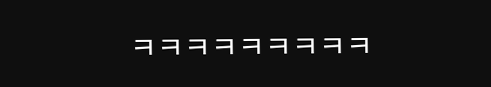ㅋㅋㅋㅋㅋㅋㅋㅋㅋ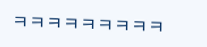ㅋㅋㅋㅋㅋㅋㅋㅋㅋ